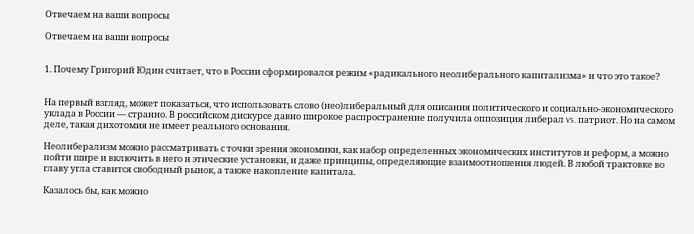Отвечаем на ваши вопросы

Отвечаем на ваши вопросы


1. Почему Григорий Юдин считает, что в России сформировался режим «радикального неолиберального капитализма» и что это такое?


На первый взгляд, может показаться, что использовать слово (нео)либеральный для описания политического и социально-экономического уклада в России — странно. В российском дискурсе давно широкое распространение получила оппозиция либерал vs. патриот. Но на самом деле, такая дихотомия не имеет реального основания.

Неолиберализм можно рассматривать с точки зрения экономики, как набор определенных экономических институтов и реформ, а можно пойти шире и включить в него и этические установки, и даже принципы, определяющие взаимоотношения людей. В любой трактовке во главу угла ставится свободный рынок, а также накопление капитала.

Казалось бы, как можно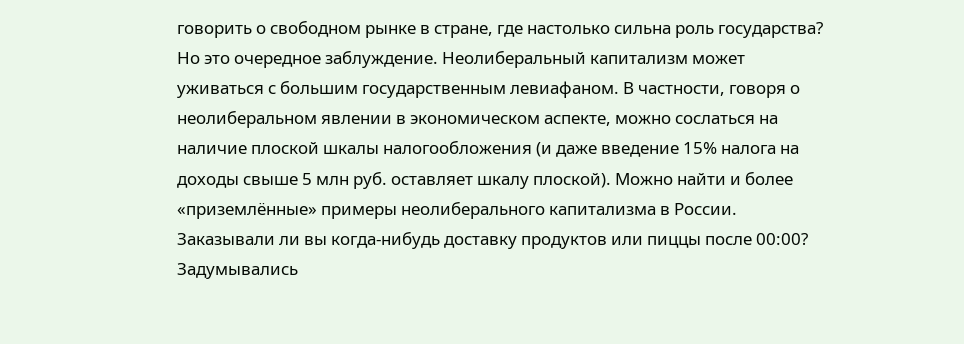говорить о свободном рынке в стране, где настолько сильна роль государства? Но это очередное заблуждение. Неолиберальный капитализм может уживаться с большим государственным левиафаном. В частности, говоря о неолиберальном явлении в экономическом аспекте, можно сослаться на наличие плоской шкалы налогообложения (и даже введение 15% налога на доходы свыше 5 млн руб. оставляет шкалу плоской). Можно найти и более «приземлённые» примеры неолиберального капитализма в России. Заказывали ли вы когда-нибудь доставку продуктов или пиццы после 00:00? Задумывались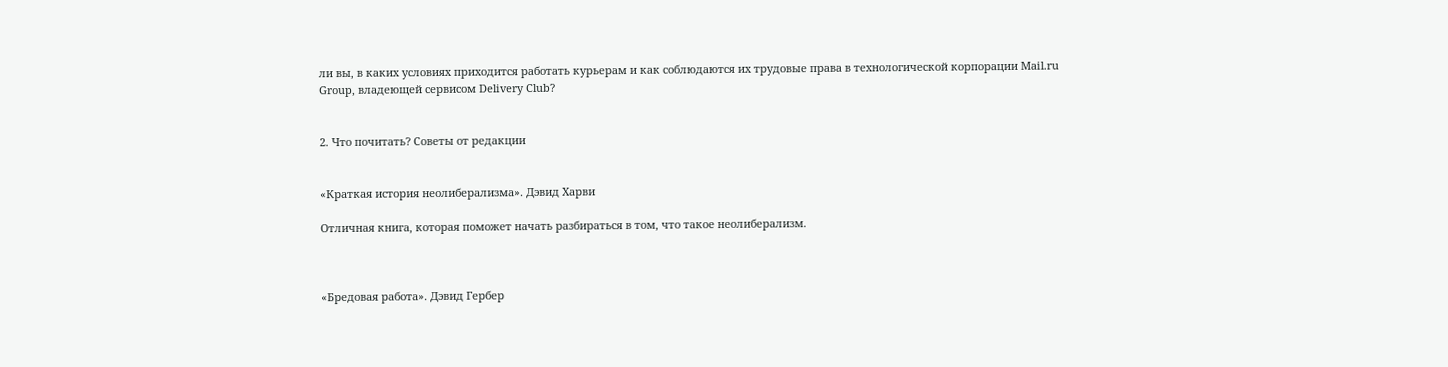ли вы, в каких условиях приходится работать курьерам и как соблюдаются их трудовые права в технологической корпорации Mail.ru Group, владеющей сервисом Delivery Club?


2. Что почитать? Советы от редакции


«Краткая история неолиберализма». Дэвид Харви

Отличная книга, которая поможет начать разбираться в том, что такое неолиберализм.



«Бредовая работа». Дэвид Гербер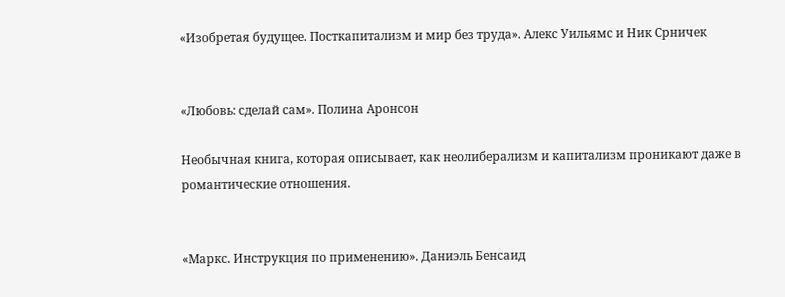«Изобретая будущее. Посткапитализм и мир без труда». Алекс Уильямс и Ник Срничек


«Любовь: сделай сам». Полина Аронсон

Необычная книга, которая описывает, как неолиберализм и капитализм проникают даже в романтические отношения.


«Маркс. Инструкция по применению». Даниэль Бенсаид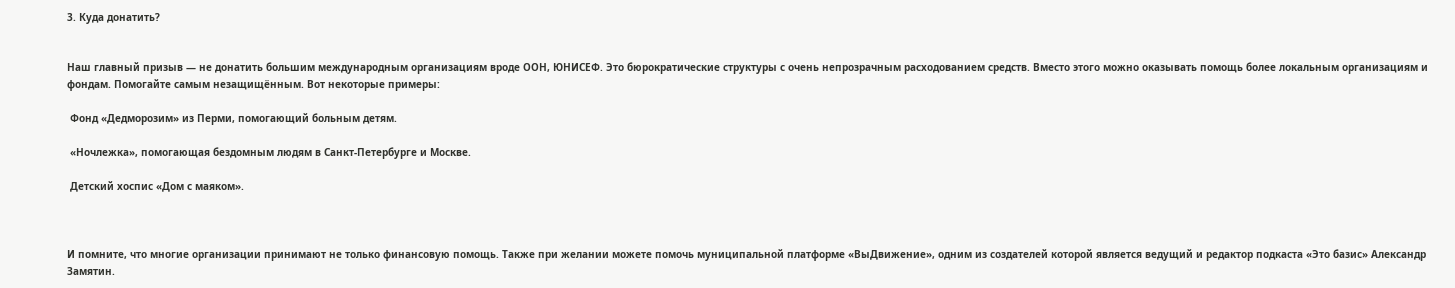3. Куда донатить?


Наш главный призыв — не донатить большим международным организациям вроде ООН, ЮНИСЕФ. Это бюрократические структуры с очень непрозрачным расходованием средств. Вместо этого можно оказывать помощь более локальным организациям и фондам. Помогайте самым незащищённым. Вот некоторые примеры:

 Фонд «Дедморозим» из Перми, помогающий больным детям.

 «Ночлежка», помогающая бездомным людям в Санкт-Петербурге и Москве.

 Детский хоспис «Дом с маяком».



И помните, что многие организации принимают не только финансовую помощь. Также при желании можете помочь муниципальной платформе «ВыДвижение», одним из создателей которой является ведущий и редактор подкаста «Это базис» Александр Замятин.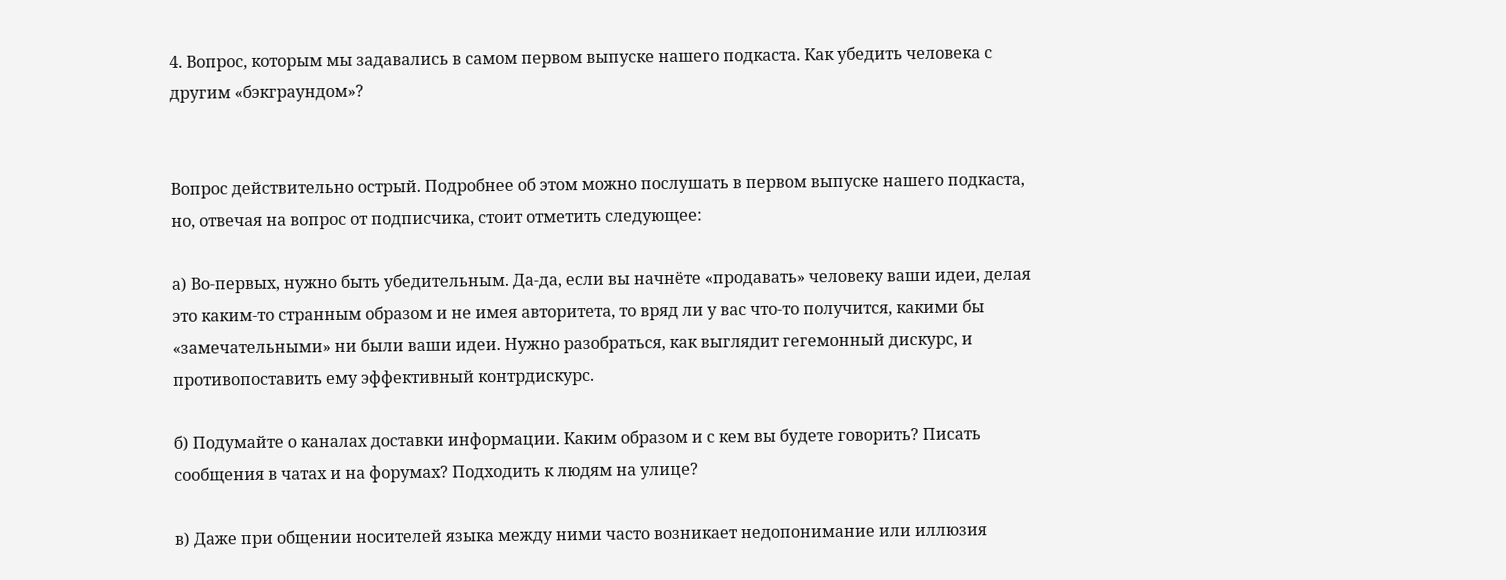4. Вопрос, которым мы задавались в самом первом выпуске нашего подкаста. Как убедить человека с другим «бэкграундом»?


Вопрос действительно острый. Подробнее об этом можно послушать в первом выпуске нашего подкаста, но, отвечая на вопрос от подписчика, стоит отметить следующее:

а) Во-первых, нужно быть убедительным. Да-да, если вы начнёте «продавать» человеку ваши идеи, делая это каким-то странным образом и не имея авторитета, то вряд ли у вас что-то получится, какими бы «замечательными» ни были ваши идеи. Нужно разобраться, как выглядит гегемонный дискурс, и противопоставить ему эффективный контрдискурс.

б) Подумайте о каналах доставки информации. Каким образом и с кем вы будете говорить? Писать сообщения в чатах и на форумах? Подходить к людям на улице?

в) Даже при общении носителей языка между ними часто возникает недопонимание или иллюзия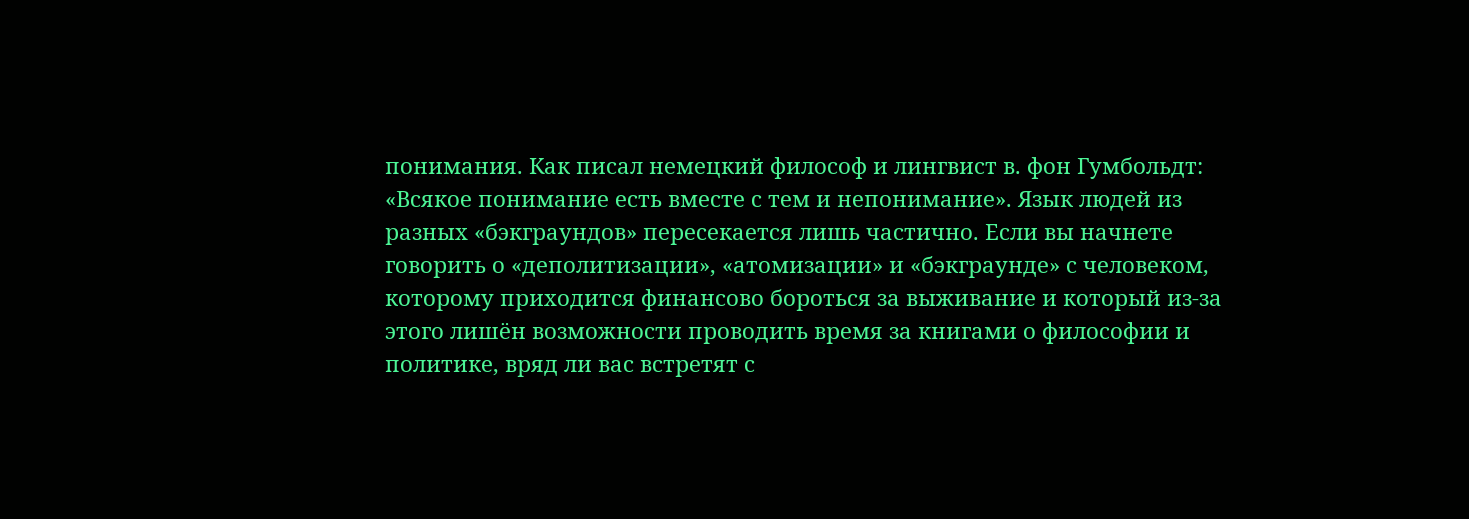понимания. Как писал немецкий философ и лингвист в. фон Гумбольдт: «Всякое понимание есть вместе с тем и непонимание». Язык людей из разных «бэкграундов» пересекается лишь частично. Если вы начнете говорить о «деполитизации», «атомизации» и «бэкграунде» с человеком, которому приходится финансово бороться за выживание и который из-за этого лишён возможности проводить время за книгами о философии и политике, вряд ли вас встретят с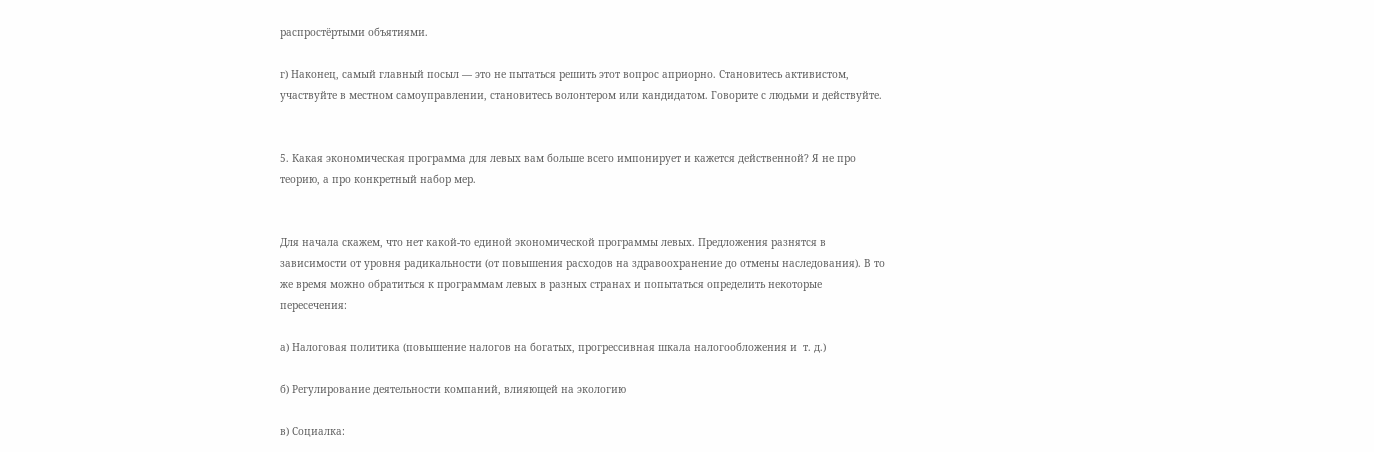распростёртыми объятиями.

г) Наконец, самый главный посыл — это не пытаться решить этот вопрос априорно. Становитесь активистом, участвуйте в местном самоуправлении, становитесь волонтером или кандидатом. Говорите с людьми и действуйте.


5. Какая экономическая программа для левых вам больше всего импонирует и кажется действенной? Я не про теорию, а про конкретный набор мер.


Для начала скажем, что нет какой-то единой экономической программы левых. Предложения разнятся в зависимости от уровня радикальности (от повышения расходов на здравоохранение до отмены наследования). В то же время можно обратиться к программам левых в разных странах и попытаться определить некоторые пересечения:

а) Налоговая политика (повышение налогов на богатых, прогрессивная шкала налогообложения и  т. д.)

б) Регулирование деятельности компаний, влияющей на экологию

в) Социалка: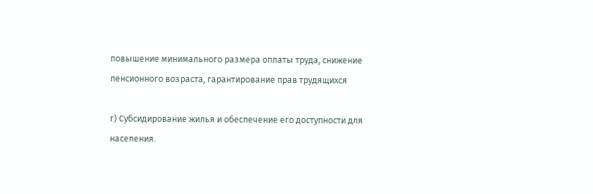повышение минимального размера оплаты труда, снижение пенсионного возраста, гарантирование прав трудящихся

г) Субсидирование жилья и обеспечение его доступности для населения.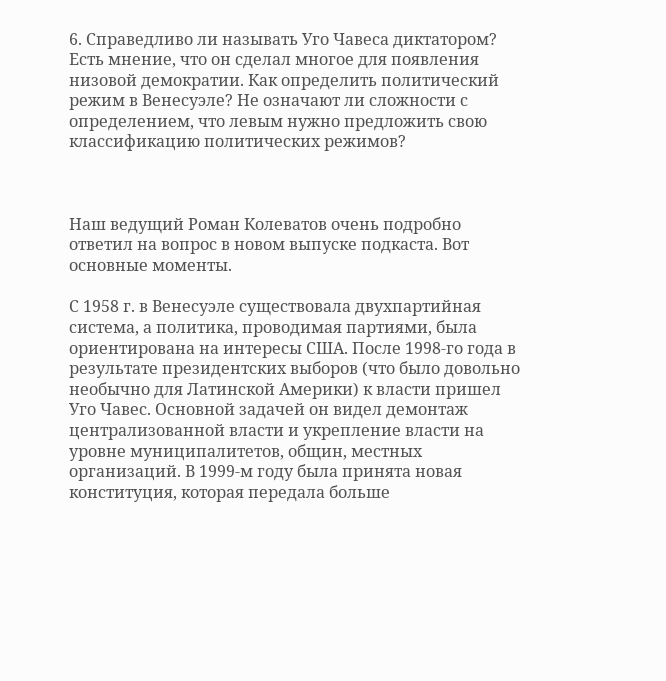6. Справедливо ли называть Уго Чавеса диктатором? Есть мнение, что он сделал многое для появления низовой демократии. Как определить политический режим в Венесуэле? Не означают ли сложности с определением, что левым нужно предложить свою классификацию политических режимов?



Наш ведущий Роман Колеватов очень подробно ответил на вопрос в новом выпуске подкаста. Вот основные моменты.

С 1958 г. в Венесуэле существовала двухпартийная система, а политика, проводимая партиями, была ориентирована на интересы США. После 1998-го года в результате президентских выборов (что было довольно необычно для Латинской Америки) к власти пришел Уго Чавес. Основной задачей он видел демонтаж централизованной власти и укрепление власти на уровне муниципалитетов, общин, местных организаций. В 1999-м году была принята новая конституция, которая передала больше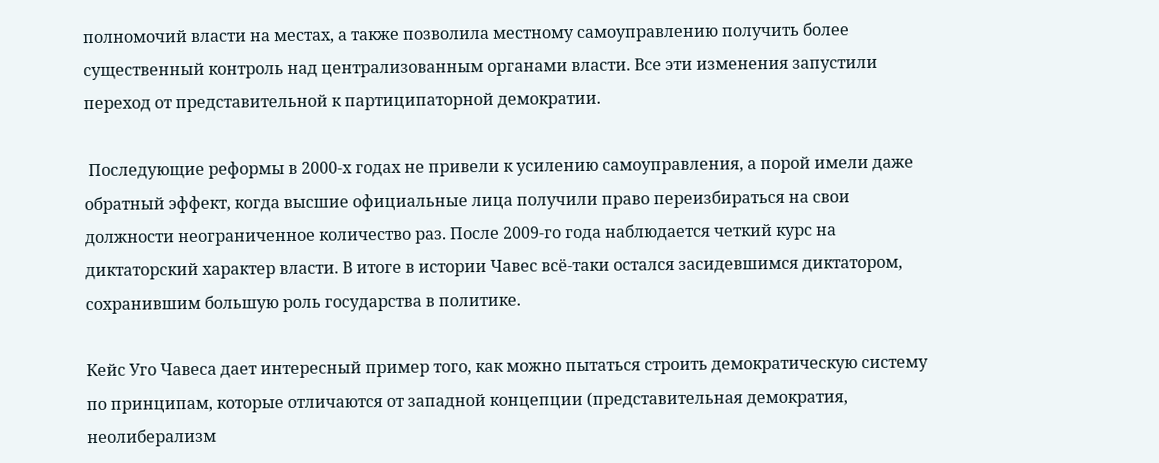полномочий власти на местах, а также позволила местному самоуправлению получить более существенный контроль над централизованным органами власти. Все эти изменения запустили переход от представительной к партиципаторной демократии.

 Последующие реформы в 2000-х годах не привели к усилению самоуправления, а порой имели даже обратный эффект, когда высшие официальные лица получили право переизбираться на свои должности неограниченное количество раз. После 2009-го года наблюдается четкий курс на диктаторский характер власти. В итоге в истории Чавес всё-таки остался засидевшимся диктатором, сохранившим большую роль государства в политике.

Кейс Уго Чавеса дает интересный пример того, как можно пытаться строить демократическую систему по принципам, которые отличаются от западной концепции (представительная демократия, неолиберализм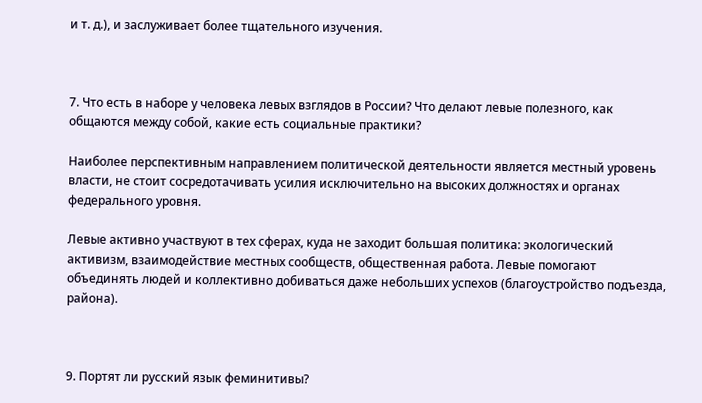и т. д.), и заслуживает более тщательного изучения.



7. Что есть в наборе у человека левых взглядов в России? Что делают левые полезного, как общаются между собой, какие есть социальные практики?

Наиболее перспективным направлением политической деятельности является местный уровень власти, не стоит сосредотачивать усилия исключительно на высоких должностях и органах федерального уровня.

Левые активно участвуют в тех сферах, куда не заходит большая политика: экологический активизм, взаимодействие местных сообществ, общественная работа. Левые помогают объединять людей и коллективно добиваться даже небольших успехов (благоустройство подъезда, района).



9. Портят ли русский язык феминитивы?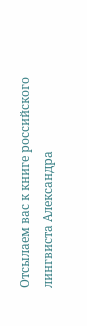Отсылаем вас к книге российского лингвиста Александра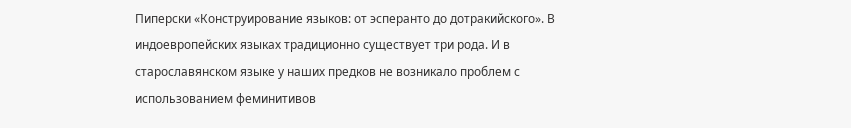Пиперски «Конструирование языков: от эсперанто до дотракийского». В индоевропейских языках традиционно существует три рода. И в старославянском языке у наших предков не возникало проблем с использованием феминитивов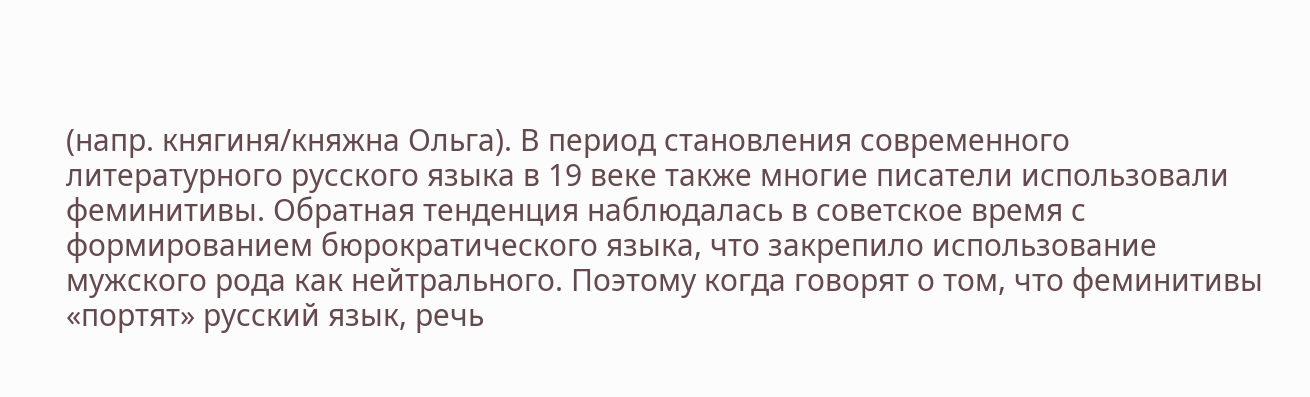(напр. княгиня/княжна Ольга). В период становления современного литературного русского языка в 19 веке также многие писатели использовали феминитивы. Обратная тенденция наблюдалась в советское время с формированием бюрократического языка, что закрепило использование мужского рода как нейтрального. Поэтому когда говорят о том, что феминитивы «портят» русский язык, речь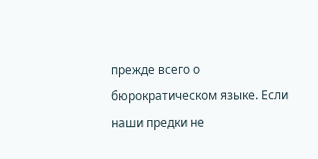прежде всего о бюрократическом языке. Если наши предки не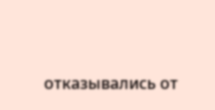отказывались от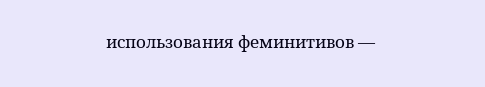использования феминитивов —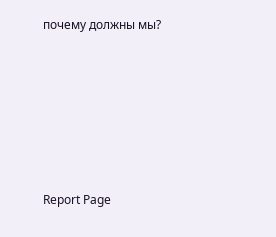почему должны мы?









Report Page